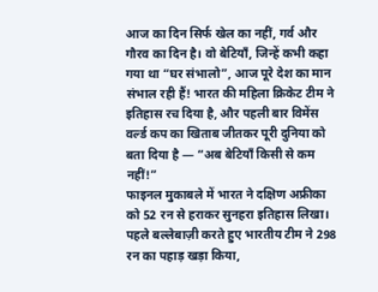आज का दिन सिर्फ खेल का नहीं, गर्व और गौरव का दिन है। वो बेटियाँ, जिन्हें कभी कहा गया था “घर संभालो”, आज पूरे देश का मान संभाल रही हैं! भारत की महिला क्रिकेट टीम ने इतिहास रच दिया है, और पहली बार विमेंस वर्ल्ड कप का खिताब जीतकर पूरी दुनिया को बता दिया है — “अब बेटियाँ किसी से कम नहीं!”
फाइनल मुकाबले में भारत ने दक्षिण अफ्रीका को 52 रन से हराकर सुनहरा इतिहास लिखा। पहले बल्लेबाज़ी करते हुए भारतीय टीम ने 298 रन का पहाड़ खड़ा किया,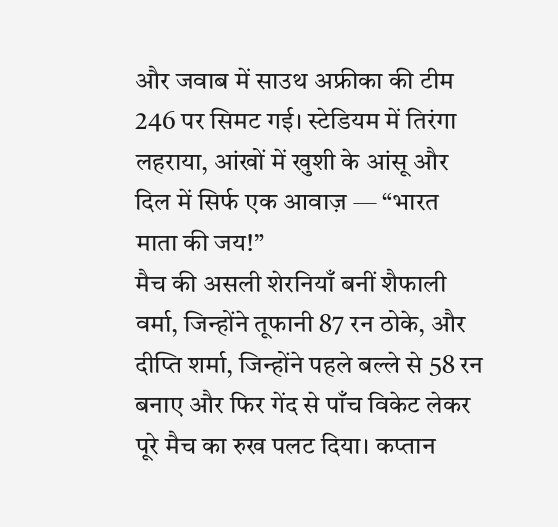और जवाब में साउथ अफ्रीका की टीम 246 पर सिमट गई। स्टेडियम में तिरंगा लहराया, आंखों में खुशी के आंसू और दिल में सिर्फ एक आवाज़ — “भारत माता की जय!”
मैच की असली शेरनियाँ बनीं शैफाली वर्मा, जिन्होंने तूफानी 87 रन ठोके, और दीप्ति शर्मा, जिन्होंने पहले बल्ले से 58 रन बनाए और फिर गेंद से पाँच विकेट लेकर पूरे मैच का रुख पलट दिया। कप्तान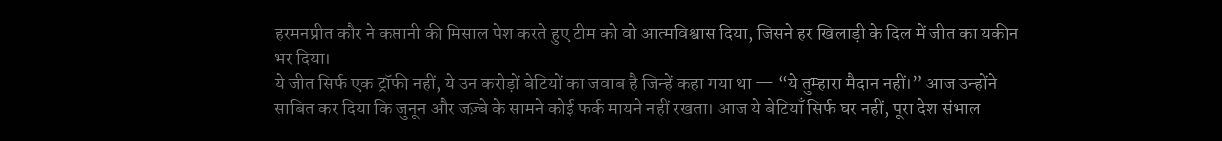हरमनप्रीत कौर ने कप्तानी की मिसाल पेश करते हुए टीम को वो आत्मविश्वास दिया, जिसने हर खिलाड़ी के दिल में जीत का यकीन भर दिया।
ये जीत सिर्फ एक ट्रॉफी नहीं, ये उन करोड़ों बेटियों का जवाब है जिन्हें कहा गया था — “ये तुम्हारा मैदान नहीं।” आज उन्होंने साबित कर दिया कि जुनून और जज़्बे के सामने कोई फर्क मायने नहीं रखता। आज ये बेटियाँ सिर्फ घर नहीं, पूरा देश संभाल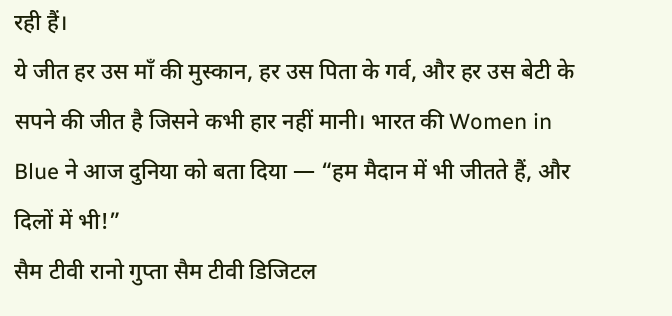रही हैं।
ये जीत हर उस माँ की मुस्कान, हर उस पिता के गर्व, और हर उस बेटी के सपने की जीत है जिसने कभी हार नहीं मानी। भारत की Women in Blue ने आज दुनिया को बता दिया — “हम मैदान में भी जीतते हैं, और दिलों में भी!”
सैम टीवी रानो गुप्ता सैम टीवी डिजिटल